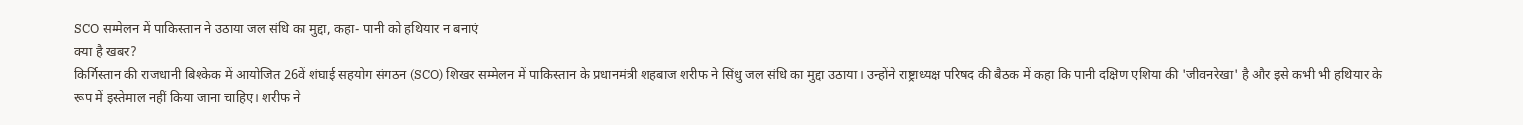SCO सम्मेलन में पाकिस्तान ने उठाया जल संधि का मुद्दा, कहा- पानी को हथियार न बनाएं
क्या है खबर?
किर्गिस्तान की राजधानी बिश्केक में आयोजित 26वें शंघाई सहयोग संगठन (SCO) शिखर सम्मेलन में पाकिस्तान के प्रधानमंत्री शहबाज शरीफ ने सिंधु जल संधि का मुद्दा उठाया। उन्होंने राष्ट्राध्यक्ष परिषद की बैठक में कहा कि पानी दक्षिण एशिया की 'जीवनरेखा' है और इसे कभी भी हथियार के रूप में इस्तेमाल नहीं किया जाना चाहिए। शरीफ ने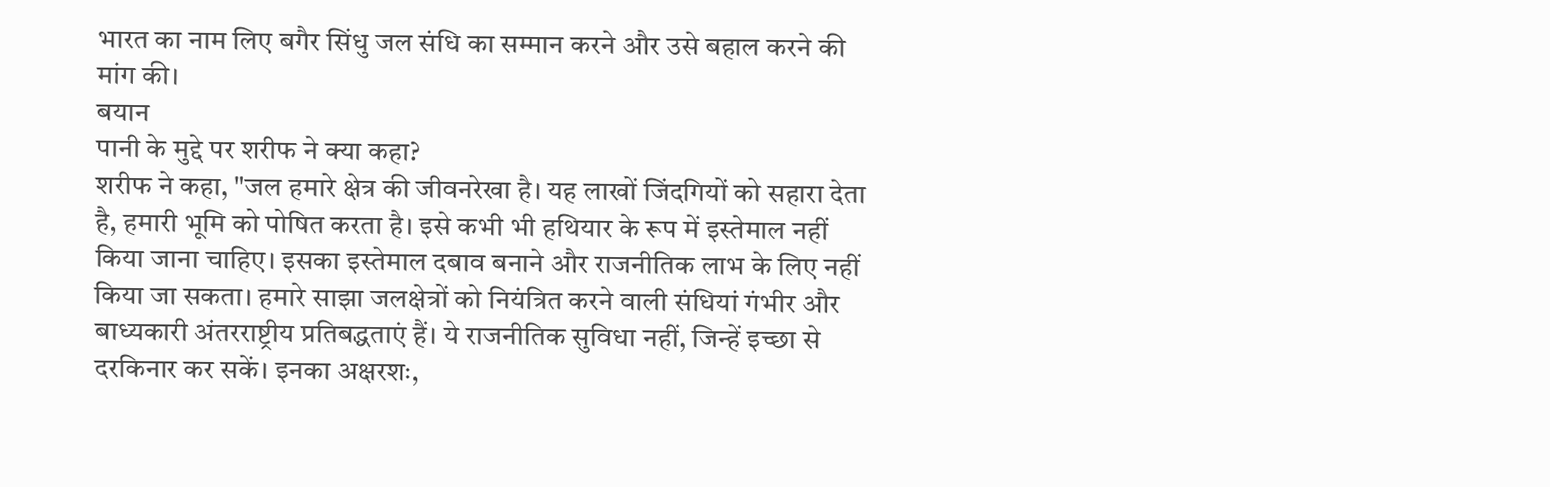भारत का नाम लिए बगैर सिंधु जल संधि का सम्मान करने और उसे बहाल करने की मांग की।
बयान
पानी के मुद्दे पर शरीफ ने क्या कहा?
शरीफ ने कहा, "जल हमारे क्षेत्र की जीवनरेखा है। यह लाखों जिंदगियों को सहारा देता है, हमारी भूमि को पोषित करता है। इसे कभी भी हथियार के रूप में इस्तेमाल नहीं किया जाना चाहिए। इसका इस्तेमाल दबाव बनाने और राजनीतिक लाभ के लिए नहीं किया जा सकता। हमारे साझा जलक्षेत्रों को नियंत्रित करने वाली संधियां गंभीर और बाध्यकारी अंतरराष्ट्रीय प्रतिबद्धताएं हैं। ये राजनीतिक सुविधा नहीं, जिन्हें इच्छा से दरकिनार कर सकें। इनका अक्षरशः,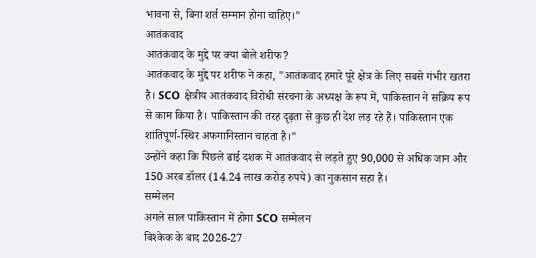भावना से, बिना शर्त सम्मान होना चाहिए।"
आतंकवाद
आतंकवाद के मुद्दे पर क्या बोले शरीफ?
आतंकवाद के मुद्दे पर शरीफ ने कहा, "आतंकवाद हमारे पूरे क्षेत्र के लिए सबसे गंभीर खतरा है। SCO क्षेत्रीय आतंकवाद विरोधी संरचना के अध्यक्ष के रूप में, पाकिस्तान ने सक्रिय रूप से काम किया है। पाकिस्तान की तरह दृढ़ता से कुछ ही देश लड़ रहे हैं। पाकिस्तान एक शांतिपूर्ण-स्थिर अफगानिस्तान चाहता है।"
उन्होंने कहा कि पिछले ढाई दशक में आतंकवाद से लड़ते हुए 90,000 से अधिक जान और 150 अरब डॉलर (14.24 लाख करोड़ रुपये) का नुकसान सहा है।
सम्मेलन
अगले साल पाकिस्तान में होगा SCO सम्मेलन
बिश्केक के बाद 2026-27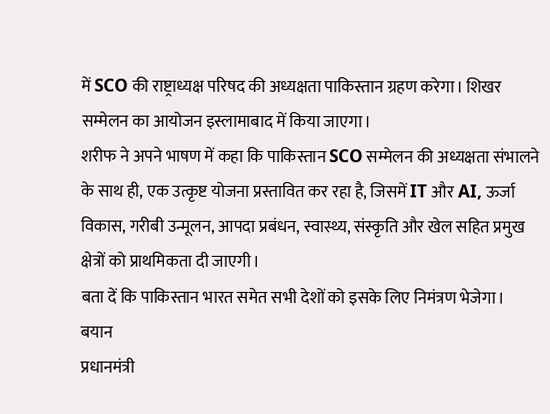में SCO की राष्ट्राध्यक्ष परिषद की अध्यक्षता पाकिस्तान ग्रहण करेगा। शिखर सम्मेलन का आयोजन इस्लामाबाद में किया जाएगा।
शरीफ ने अपने भाषण में कहा कि पाकिस्तान SCO सम्मेलन की अध्यक्षता संभालने के साथ ही, एक उत्कृष्ट योजना प्रस्तावित कर रहा है, जिसमें IT और AI, ऊर्जा विकास, गरीबी उन्मूलन, आपदा प्रबंधन, स्वास्थ्य, संस्कृति और खेल सहित प्रमुख क्षेत्रों को प्राथमिकता दी जाएगी।
बता दें कि पाकिस्तान भारत समेत सभी देशों को इसके लिए निमंत्रण भेजेगा।
बयान
प्रधानमंत्री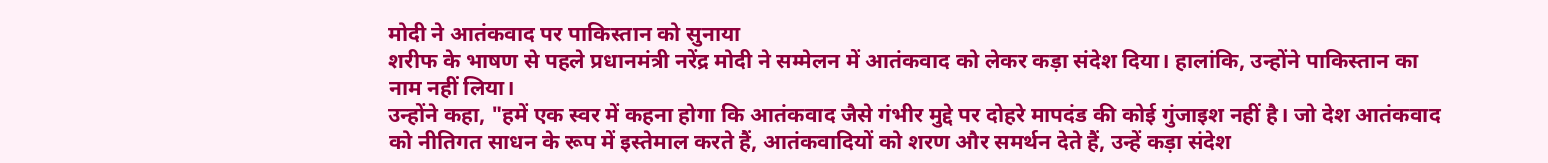मोदी ने आतंकवाद पर पाकिस्तान को सुनाया
शरीफ के भाषण से पहले प्रधानमंत्री नरेंद्र मोदी ने सम्मेलन में आतंकवाद को लेकर कड़ा संदेश दिया। हालांकि, उन्होंने पाकिस्तान का नाम नहीं लिया।
उन्होंने कहा, "हमें एक स्वर में कहना होगा कि आतंकवाद जैसे गंभीर मुद्दे पर दोहरे मापदंड की कोई गुंजाइश नहीं है। जो देश आतंकवाद को नीतिगत साधन के रूप में इस्तेमाल करते हैं, आतंकवादियों को शरण और समर्थन देते हैं, उन्हें कड़ा संदेश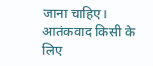जाना चाहिए। आतंकवाद किसी के लिए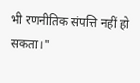भी रणनीतिक संपत्ति नहीं हो सकता।"